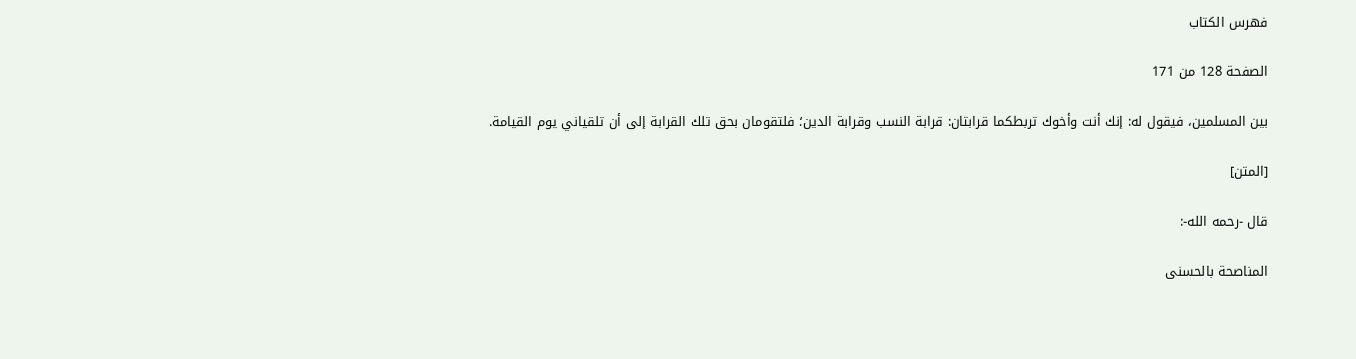فهرس الكتاب

الصفحة 128 من 171

بين المسلمين، فيقول له: إنك أنت وأخوك تربطكما قرابتان: قرابة النسب وقرابة الدين؛ فلتقومان بحق تلك القرابة إلى أن تلقياني يوم القيامة.

[المتن]

قال -رحمه الله-:

المناصحة بالحسنى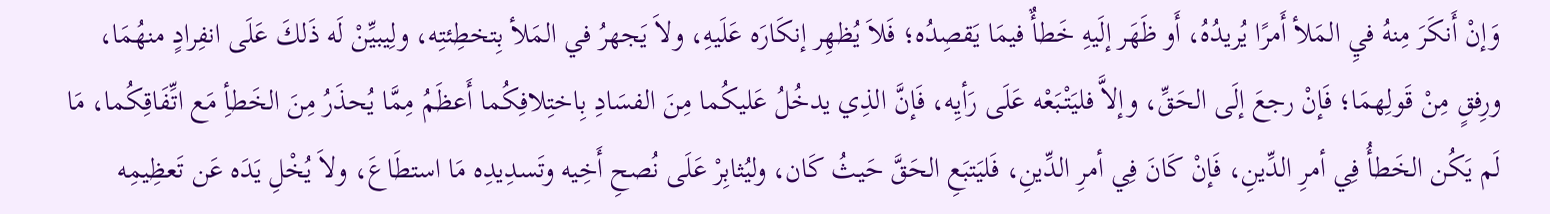وَإنْ أَنكَرَ مِنهُ فيِ المَلأ أَمرًا يُريدُهُ، أَو ظَهَر إلَيهِ خَطأٌ فيمَا يَقصِدُه؛ فَلاَ يُظهِر إنكَارَه عَلَيهِ، ولاَ يَجهرُ في المَلأ بِتخطِئتِه، ولِيبيِّنْ لَه ذَلكَ عَلَى انفِرادٍ منهُمَا، ورِفقٍ مِنْ قَولِهمَا؛ فَإنْ رجعَ إلَى الحَقِّ، وإلاَّ فليَتْبَعْه عَلَى رَأيِه، فَإنَّ الذِي يدخُلُ عَليكُما مِنَ الفسَادِ بِاختِلافِكُما أَعظَمُ مِمَّا يُحذَرُ مِنَ الخَطأِ مَع اتِّفَاقِكُما، مَا لَم يَكُن الخَطأُ فِي أمرِ الدِّينِ، فَإنْ كَانَ فِي أمرِ الدِّينِ، فَليَتبَعِ الحَقَّ حَيثُ كَان، وليُثابِرْ عَلَى نُصحِ أَخِيه وتَسدِيدِه مَا استطَاعَ، ولاَ يُخْلِ يَدَه عَن تَعظِيمِه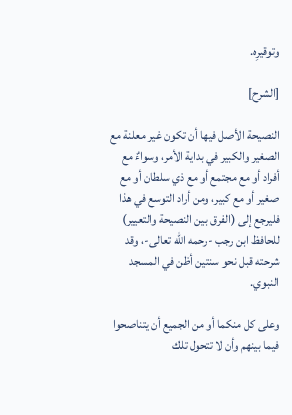وتوقيرِه.

[الشرح]

النصيحة الأصل فيها أن تكون غير معلنة مع الصغير والكبير في بداية الأمر، وسواءٌ مع أفراد أو مع مجتمع أو مع ذي سلطان أو مع صغير أو مع كبير، ومن أراد التوسع في هذا فليرجع إلى (الفرق بين النصيحة والتعيير) للحافظ ابن رجب -رحمه الله تعالى-، وقد شرحته قبل نحو سنتين أظن في المسجد النبوي.

وعلى كل منكما أو من الجميع أن يتناصحوا فيما بينهم وأن لا تتحول تلك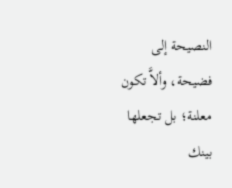النصيحة إلى فضيحة، وألاَّ تكون معلنة؛ بل تجعلها بينك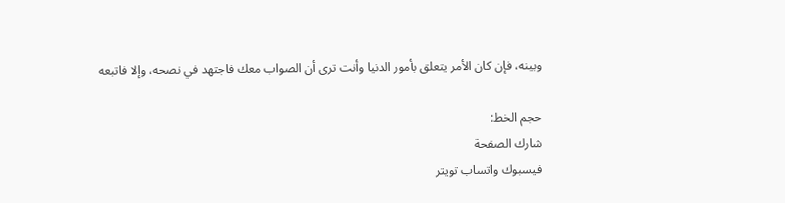وبينه، فإن كان الأمر يتعلق بأمور الدنيا وأنت ترى أن الصواب معك فاجتهد في نصحه، وإلا فاتبعه

حجم الخط:
شارك الصفحة
فيسبوك واتساب تويتر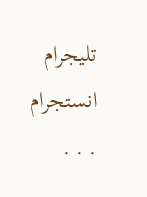تليجرام انستجرام
. . .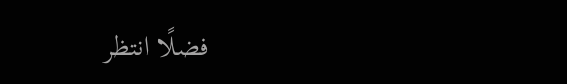فضلًا انتظر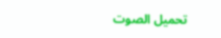تحميل الصوت